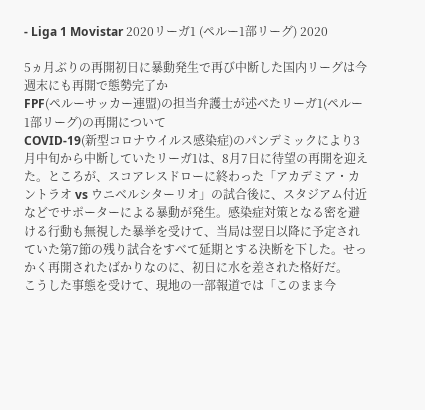- Liga 1 Movistar 2020リーガ1 (ペルー1部リーグ) 2020

5ヵ月ぶりの再開初日に暴動発生で再び中断した国内リーグは今週末にも再開で態勢完了か
FPF(ペルーサッカー連盟)の担当弁護士が述べたリーガ1(ペルー1部リーグ)の再開について
COVID-19(新型コロナウイルス感染症)のパンデミックにより3月中旬から中断していたリーガ1は、8月7日に待望の再開を迎えた。ところが、スコアレスドローに終わった「アカデミア・カントラオ vs ウニベルシターリオ」の試合後に、スタジアム付近などでサポーターによる暴動が発生。感染症対策となる密を避ける行動も無視した暴挙を受けて、当局は翌日以降に予定されていた第7節の残り試合をすべて延期とする決断を下した。せっかく再開されたばかりなのに、初日に水を差された格好だ。
こうした事態を受けて、現地の一部報道では「このまま今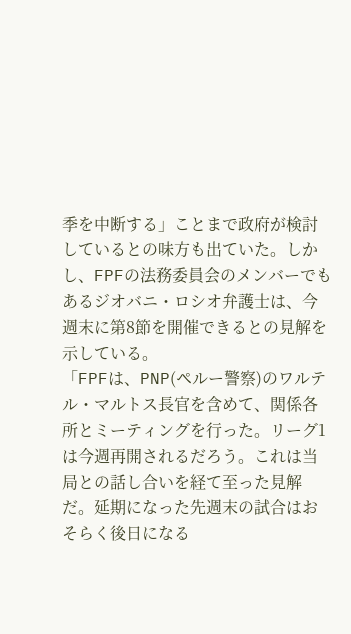季を中断する」ことまで政府が検討しているとの味方も出ていた。しかし、FPFの法務委員会のメンバーでもあるジオバニ・ロシオ弁護士は、今週末に第8節を開催できるとの見解を示している。
「FPFは、PNP(ペルー警察)のワルテル・マルトス長官を含めて、関係各所とミーティングを行った。リーグ1は今週再開されるだろう。これは当局との話し合いを経て至った見解だ。延期になった先週末の試合はおそらく後日になる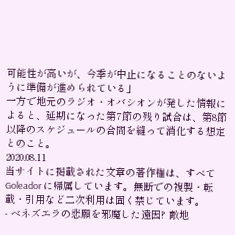可能性が高いが、今季が中止になることのないように準備が進められている」
一方で地元のラジオ・オバシオンが発した情報によると、延期になった第7節の残り試合は、第8節以降のスケジュールの合間を縫って消化する想定とのこと。
2020.08.11
当サイトに掲載された文章の著作権は、すべて Goleador に帰属しています。無断での複製・転載・引用など二次利用は固く禁じています。
- ベネズエラの悲願を邪魔した遠因? 敵地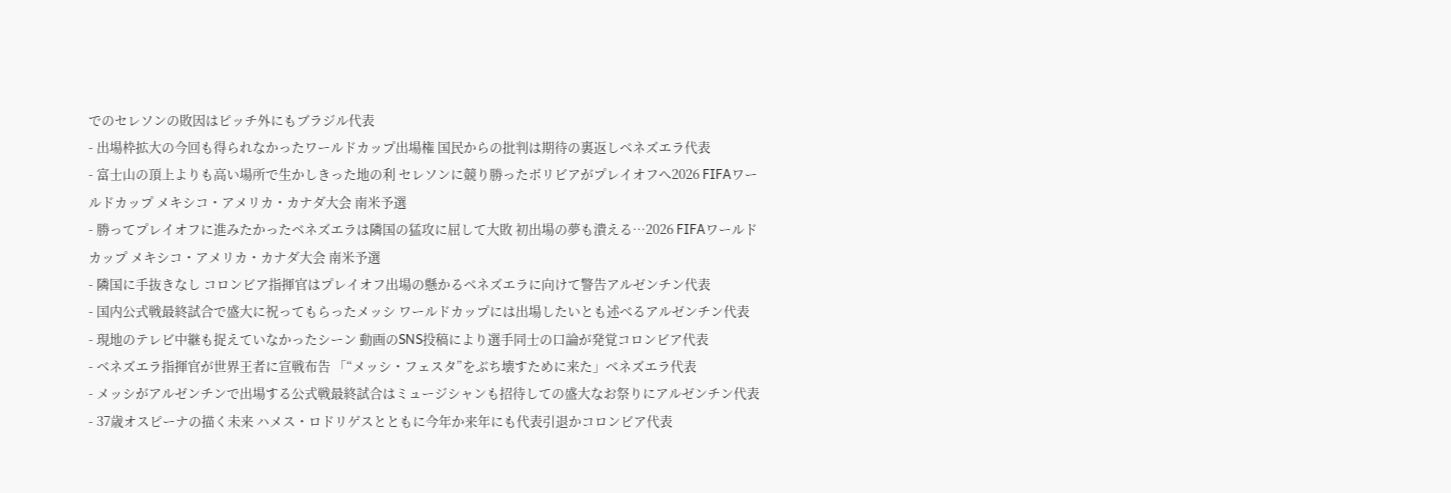でのセレソンの敗因はピッチ外にもブラジル代表
- 出場枠拡大の今回も得られなかったワールドカップ出場権 国民からの批判は期待の裏返しベネズエラ代表
- 富士山の頂上よりも高い場所で生かしきった地の利 セレソンに競り勝ったボリビアがプレイオフへ2026 FIFAワールドカップ メキシコ・アメリカ・カナダ大会 南米予選
- 勝ってプレイオフに進みたかったベネズエラは隣国の猛攻に屈して大敗 初出場の夢も潰える…2026 FIFAワールドカップ メキシコ・アメリカ・カナダ大会 南米予選
- 隣国に手抜きなし コロンビア指揮官はプレイオフ出場の懸かるベネズエラに向けて警告アルゼンチン代表
- 国内公式戦最終試合で盛大に祝ってもらったメッシ ワールドカップには出場したいとも述べるアルゼンチン代表
- 現地のテレビ中継も捉えていなかったシーン 動画のSNS投稿により選手同士の口論が発覚コロンビア代表
- ベネズエラ指揮官が世界王者に宣戦布告 「“メッシ・フェスタ”をぶち壊すために来た」ベネズエラ代表
- メッシがアルゼンチンで出場する公式戦最終試合はミュージシャンも招待しての盛大なお祭りにアルゼンチン代表
- 37歳オスピーナの描く未来 ハメス・ロドリゲスとともに今年か来年にも代表引退かコロンビア代表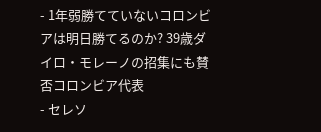- 1年弱勝てていないコロンビアは明日勝てるのか? 39歳ダイロ・モレーノの招集にも賛否コロンビア代表
- セレソ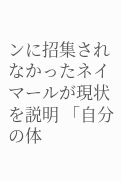ンに招集されなかったネイマールが現状を説明 「自分の体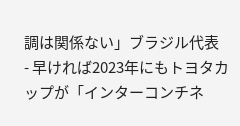調は関係ない」ブラジル代表
- 早ければ2023年にもトヨタカップが「インターコンチネ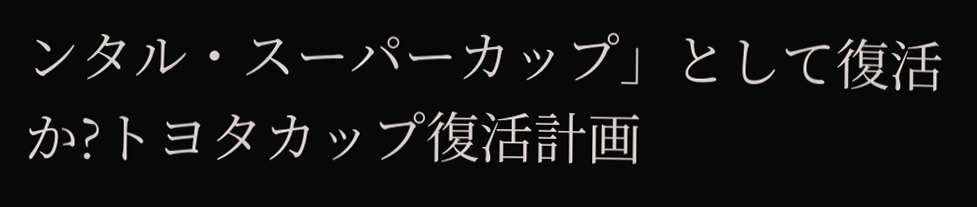ンタル・スーパーカップ」として復活か?トヨタカップ復活計画